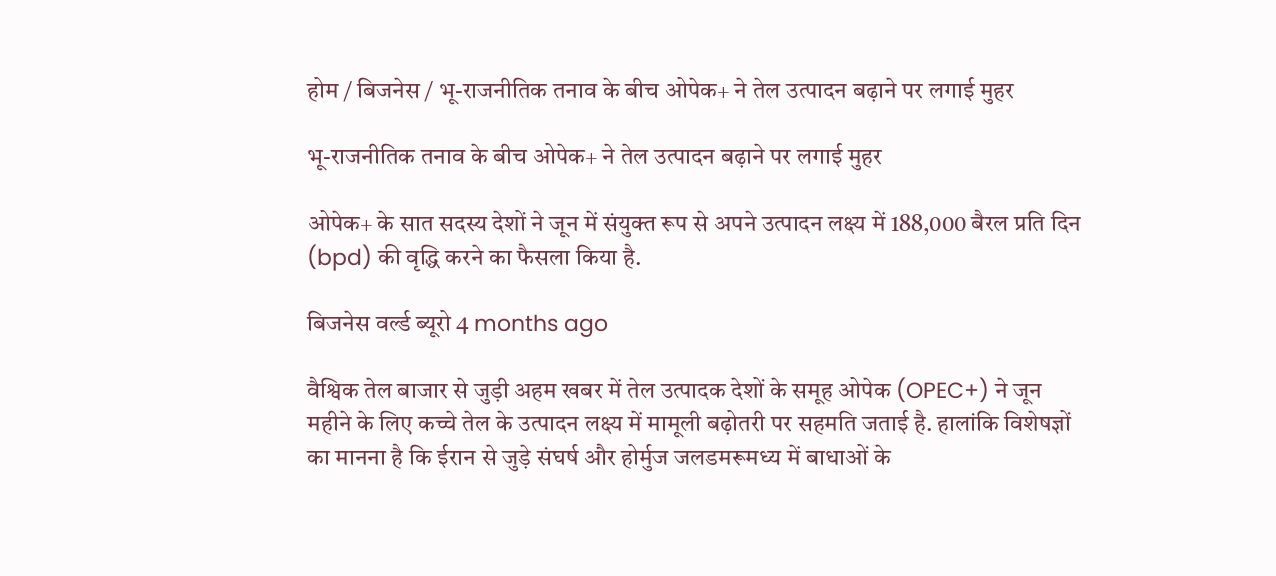होम / बिजनेस / भू-राजनीतिक तनाव के बीच ओपेक+ ने तेल उत्पादन बढ़ाने पर लगाई मुहर

भू-राजनीतिक तनाव के बीच ओपेक+ ने तेल उत्पादन बढ़ाने पर लगाई मुहर

ओपेक+ के सात सदस्य देशों ने जून में संयुक्त रूप से अपने उत्पादन लक्ष्य में 188,000 बैरल प्रति दिन (bpd) की वृद्धि करने का फैसला किया है.

बिजनेस वर्ल्ड ब्यूरो 4 months ago

वैश्विक तेल बाजार से जुड़ी अहम खबर में तेल उत्पादक देशों के समूह ओपेक (OPEC+) ने जून महीने के लिए कच्चे तेल के उत्पादन लक्ष्य में मामूली बढ़ोतरी पर सहमति जताई है. हालांकि विशेषज्ञों का मानना है कि ईरान से जुड़े संघर्ष और होर्मुज जलडमरूमध्य में बाधाओं के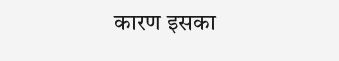कारण इसका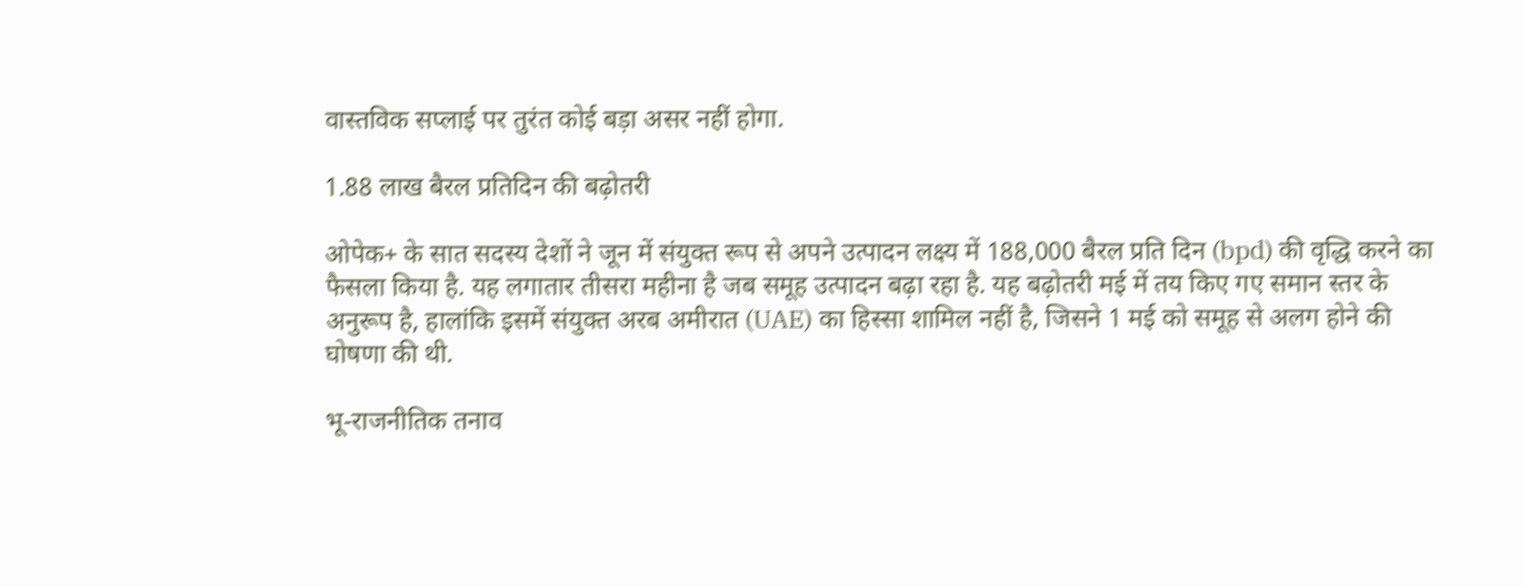वास्तविक सप्लाई पर तुरंत कोई बड़ा असर नहीं होगा.

1.88 लाख बैरल प्रतिदिन की बढ़ोतरी

ओपेक+ के सात सदस्य देशों ने जून में संयुक्त रूप से अपने उत्पादन लक्ष्य में 188,000 बैरल प्रति दिन (bpd) की वृद्धि करने का फैसला किया है. यह लगातार तीसरा महीना है जब समूह उत्पादन बढ़ा रहा है. यह बढ़ोतरी मई में तय किए गए समान स्तर के अनुरूप है, हालांकि इसमें संयुक्त अरब अमीरात (UAE) का हिस्सा शामिल नहीं है, जिसने 1 मई को समूह से अलग होने की घोषणा की थी.

भू-राजनीतिक तनाव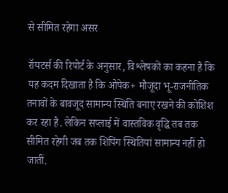से सीमित रहेगा असर

रॉयटर्स की रिपोर्ट के अनुसार, विश्लेषकों का कहना है कि यह कदम दिखाता है कि ओपेक+ मौजूदा भू-राजनीतिक तनावों के बावजूद सामान्य स्थिति बनाए रखने की कोशिश कर रहा है. लेकिन सप्लाई में वास्तविक वृद्धि तब तक सीमित रहेगी जब तक शिपिंग स्थितियां सामान्य नहीं हो जातीं.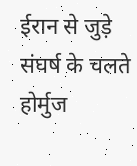ईरान से जुड़े संघर्ष के चलते होर्मुज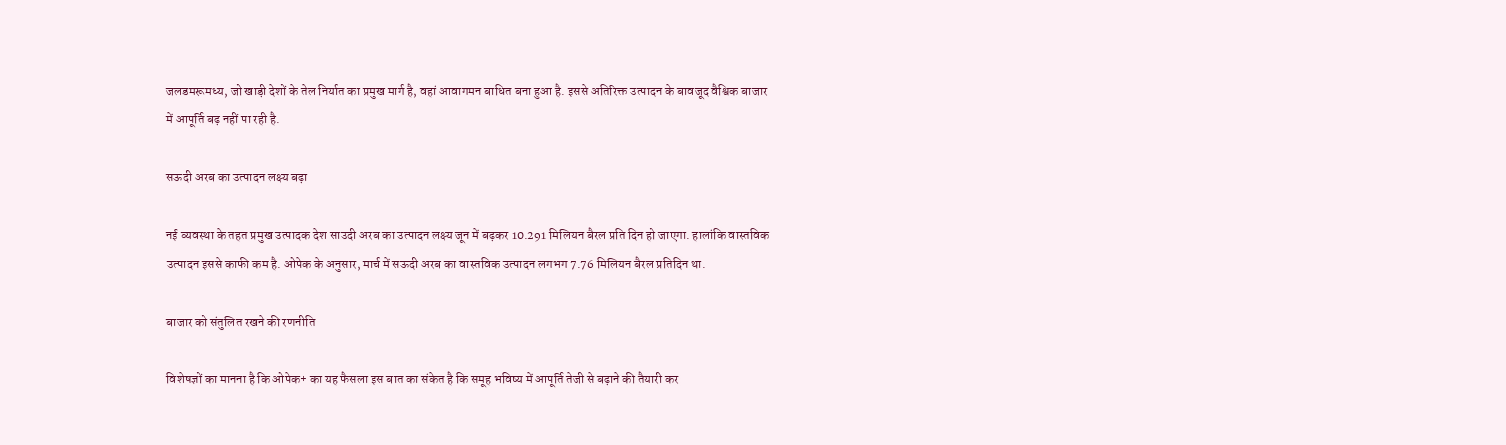जलडमरूमध्य, जो खाड़ी देशों के तेल निर्यात का प्रमुख मार्ग है, वहां आवागमन बाधित बना हुआ है. इससे अतिरिक्त उत्पादन के बावजूद वैश्विक बाजार में आपूर्ति बढ़ नहीं पा रही है.

सऊदी अरब का उत्पादन लक्ष्य बढ़ा

नई व्यवस्था के तहत प्रमुख उत्पादक देश साउदी अरब का उत्पादन लक्ष्य जून में बढ़कर 10.291 मिलियन बैरल प्रति दिन हो जाएगा. हालांकि वास्तविक उत्पादन इससे काफी कम है. ओपेक के अनुसार, मार्च में सऊदी अरब का वास्तविक उत्पादन लगभग 7.76 मिलियन बैरल प्रतिदिन था.

बाजार को संतुलित रखने की रणनीति

विशेषज्ञों का मानना है कि ओपेक+ का यह फैसला इस बात का संकेत है कि समूह भविष्य में आपूर्ति तेजी से बढ़ाने की तैयारी कर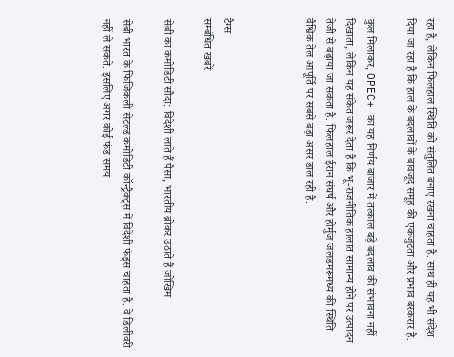रहा है, लेकिन फिलहाल स्थिति को संतुलित बनाए रखना चाहता है. साथ ही यह भी संदेश दिया जा रहा है कि हाल के बदलावों के बावजूद समूह की एकजुटता और प्रभाव बरकरार है.

कुल मिलाकर, OPEC+ का यह निर्णय बाजार में तत्काल बड़े बदलाव की संभावना नहीं दिखाता, लेकिन यह संकेत जरूर देता है कि भू-राजनीतिक हालात सामान्य होने पर उत्पादन तेजी से बढ़ाया जा सकता है. फिलहाल ईरान संघर्ष और होर्मुज जलडमरूमध्य की स्थिति वैश्विक तेल आपूर्ति पर सबसे बड़ा असर डाल रही है.



टैग्स
सम्बंधित खबरें

सेबी का कमोडिटी सौदा: विदेशी लाते हैं पैसा, भारतीय ब्रोकर उठाते हैं जोखिम

सेबी भारत के फिजिकली सेटल्ड कमोडिटी कॉन्ट्रैक्ट्स में विदेशी फंड्स चाहता है. वे डिलीवरी नहीं ले सकते. इसलिए अगर कोई फंड समय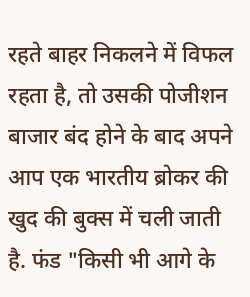रहते बाहर निकलने में विफल रहता है, तो उसकी पोजीशन बाजार बंद होने के बाद अपने आप एक भारतीय ब्रोकर की खुद की बुक्स में चली जाती है. फंड "किसी भी आगे के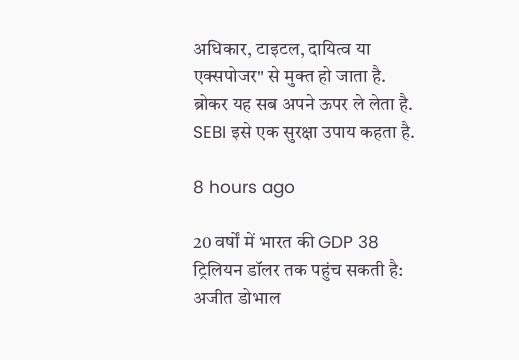अधिकार, टाइटल, दायित्व या एक्सपोजर" से मुक्त हो जाता है. ब्रोकर यह सब अपने ऊपर ले लेता है. SEBI इसे एक सुरक्षा उपाय कहता है.

8 hours ago

20 वर्षों में भारत की GDP 38 ट्रिलियन डॉलर तक पहुंच सकती है: अजीत डोभाल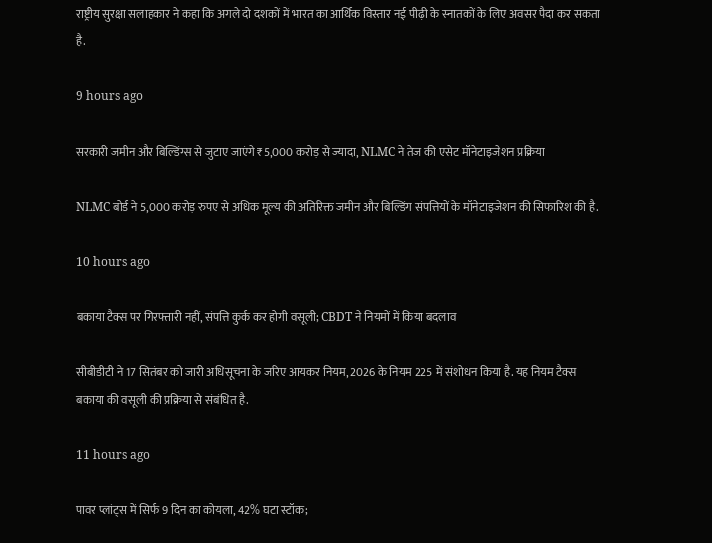राष्ट्रीय सुरक्षा सलाहकार ने कहा कि अगले दो दशकों में भारत का आर्थिक विस्तार नई पीढ़ी के स्नातकों के लिए अवसर पैदा कर सकता है.

9 hours ago

सरकारी जमीन और बिल्डिंग्स से जुटाए जाएंगे ₹5,000 करोड़ से ज्यादा, NLMC ने तेज की एसेट मॉनेटाइजेशन प्रक्रिया

NLMC बोर्ड ने 5,000 करोड़ रुपए से अधिक मूल्य की अतिरिक्त जमीन और बिल्डिंग संपत्तियों के मॉनेटाइजेशन की सिफारिश की है.

10 hours ago

बकाया टैक्स पर गिरफ्तारी नहीं, संपत्ति कुर्क कर होगी वसूली; CBDT ने नियमों में किया बदलाव

सीबीडीटी ने 17 सितंबर को जारी अधिसूचना के जरिए आयकर नियम, 2026 के नियम 225 में संशोधन किया है. यह नियम टैक्स बकाया की वसूली की प्रक्रिया से संबंधित है.

11 hours ago

पावर प्लांट्स में सिर्फ 9 दिन का कोयला, 42% घटा स्टॉक;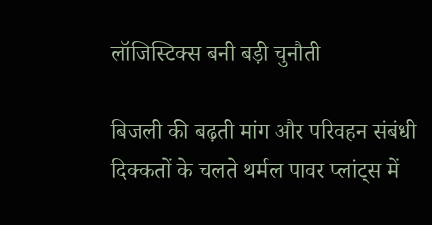लॉजिस्टिक्स बनी बड़ी चुनौती

बिजली की बढ़ती मांग और परिवहन संबंधी दिक्कतों के चलते थर्मल पावर प्लांट्स में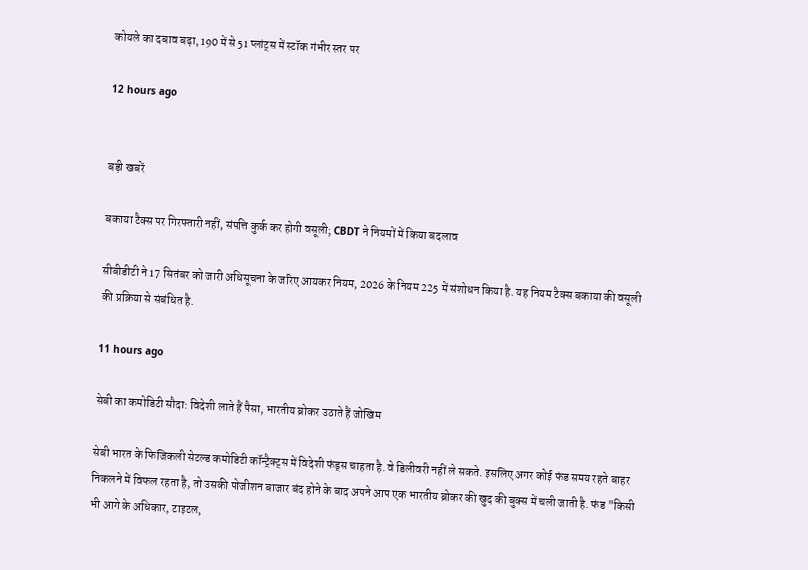कोयले का दबाव बढ़ा, 190 में से 51 प्लांट्स में स्टॉक गंभीर स्तर पर

12 hours ago


बड़ी खबरें

बकाया टैक्स पर गिरफ्तारी नहीं, संपत्ति कुर्क कर होगी वसूली; CBDT ने नियमों में किया बदलाव

सीबीडीटी ने 17 सितंबर को जारी अधिसूचना के जरिए आयकर नियम, 2026 के नियम 225 में संशोधन किया है. यह नियम टैक्स बकाया की वसूली की प्रक्रिया से संबंधित है.

11 hours ago

सेबी का कमोडिटी सौदा: विदेशी लाते हैं पैसा, भारतीय ब्रोकर उठाते हैं जोखिम

सेबी भारत के फिजिकली सेटल्ड कमोडिटी कॉन्ट्रैक्ट्स में विदेशी फंड्स चाहता है. वे डिलीवरी नहीं ले सकते. इसलिए अगर कोई फंड समय रहते बाहर निकलने में विफल रहता है, तो उसकी पोजीशन बाजार बंद होने के बाद अपने आप एक भारतीय ब्रोकर की खुद की बुक्स में चली जाती है. फंड "किसी भी आगे के अधिकार, टाइटल,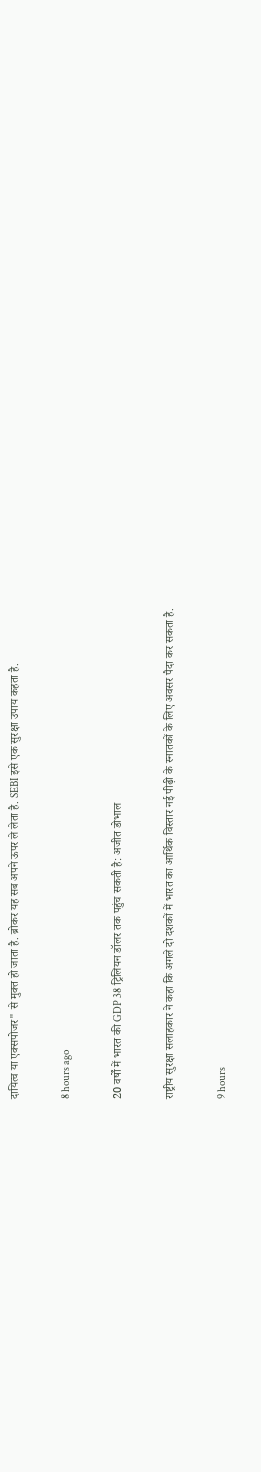दायित्व या एक्सपोजर" से मुक्त हो जाता है. ब्रोकर यह सब अपने ऊपर ले लेता है. SEBI इसे एक सुरक्षा उपाय कहता है.

8 hours ago

20 वर्षों में भारत की GDP 38 ट्रिलियन डॉलर तक पहुंच सकती है: अजीत डोभाल

राष्ट्रीय सुरक्षा सलाहकार ने कहा कि अगले दो दशकों में भारत का आर्थिक विस्तार नई पीढ़ी के स्नातकों के लिए अवसर पैदा कर सकता है.

9 hours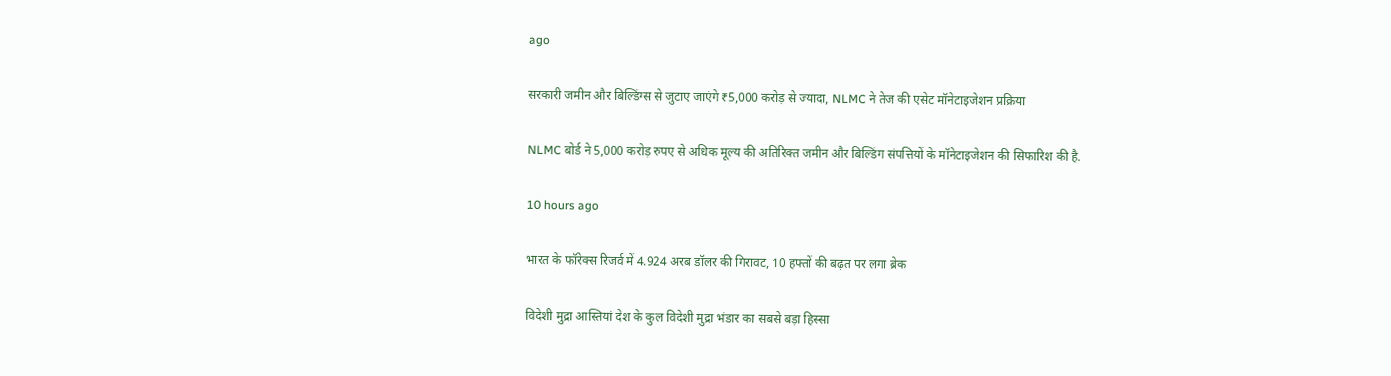ago

सरकारी जमीन और बिल्डिंग्स से जुटाए जाएंगे ₹5,000 करोड़ से ज्यादा, NLMC ने तेज की एसेट मॉनेटाइजेशन प्रक्रिया

NLMC बोर्ड ने 5,000 करोड़ रुपए से अधिक मूल्य की अतिरिक्त जमीन और बिल्डिंग संपत्तियों के मॉनेटाइजेशन की सिफारिश की है.

10 hours ago

भारत के फॉरेक्स रिजर्व में 4.924 अरब डॉलर की गिरावट, 10 हफ्तों की बढ़त पर लगा ब्रेक

विदेशी मुद्रा आस्तियां देश के कुल विदेशी मुद्रा भंडार का सबसे बड़ा हिस्सा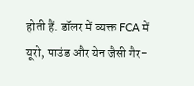होती हैं. डॉलर में व्यक्त FCA में यूरो, पाउंड और येन जैसी गैर-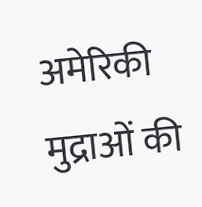अमेरिकी मुद्राओं की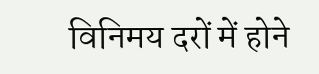विनिमय दरों में होने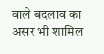वाले बदलाव का असर भी शामिल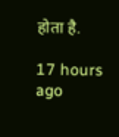होता है.

17 hours ago